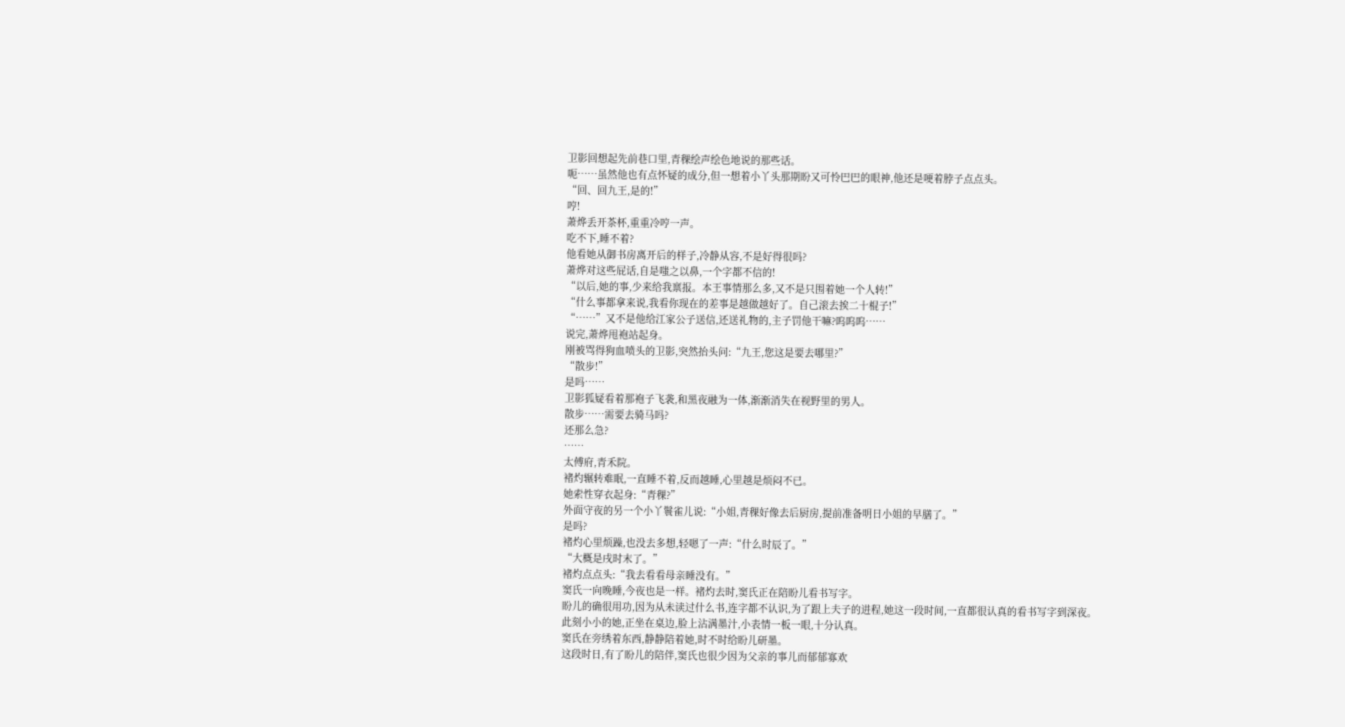卫影回想起先前巷口里,青稞绘声绘色地说的那些话。
呃……虽然他也有点怀疑的成分,但一想着小丫头那期盼又可怜巴巴的眼神,他还是哽着脖子点点头。
“回、回九王,是的!”
哼!
萧烨丢开茶杯,重重冷哼一声。
吃不下,睡不着?
他看她从御书房离开后的样子,冷静从容,不是好得很吗?
萧烨对这些屁话,自是嗤之以鼻,一个字都不信的!
“以后,她的事,少来给我禀报。本王事情那么多,又不是只围着她一个人转!”
“什么事都拿来说,我看你现在的差事是越做越好了。自己滚去挨二十棍子!”
“……”又不是他给江家公子送信,还送礼物的,主子罚他干嘛?呜呜呜……
说完,萧烨甩袍站起身。
刚被骂得狗血喷头的卫影,突然抬头问:“九王,您这是要去哪里?”
“散步!”
是吗……
卫影狐疑看着那袍子飞袭,和黑夜融为一体,渐渐消失在视野里的男人。
散步……需要去骑马吗?
还那么急?
……
太傅府,青禾院。
褚灼辗转难眠,一直睡不着,反而越睡,心里越是烦闷不已。
她索性穿衣起身:“青稞?”
外面守夜的另一个小丫鬟雀儿说:“小姐,青稞好像去后厨房,提前准备明日小姐的早膳了。”
是吗?
褚灼心里烦躁,也没去多想,轻嗯了一声:“什么时辰了。”
“大概是戌时末了。”
褚灼点点头:“我去看看母亲睡没有。”
窦氏一向晚睡,今夜也是一样。褚灼去时,窦氏正在陪盼儿看书写字。
盼儿的确很用功,因为从未读过什么书,连字都不认识,为了跟上夫子的进程,她这一段时间,一直都很认真的看书写字到深夜。
此刻小小的她,正坐在桌边,脸上沾满墨汁,小表情一板一眼,十分认真。
窦氏在旁绣着东西,静静陪着她,时不时给盼儿研墨。
这段时日,有了盼儿的陪伴,窦氏也很少因为父亲的事儿而郁郁寡欢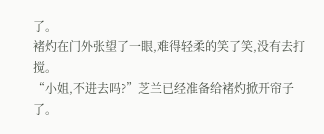了。
褚灼在门外张望了一眼,难得轻柔的笑了笑,没有去打搅。
“小姐,不进去吗?”芝兰已经准备给褚灼掀开帘子了。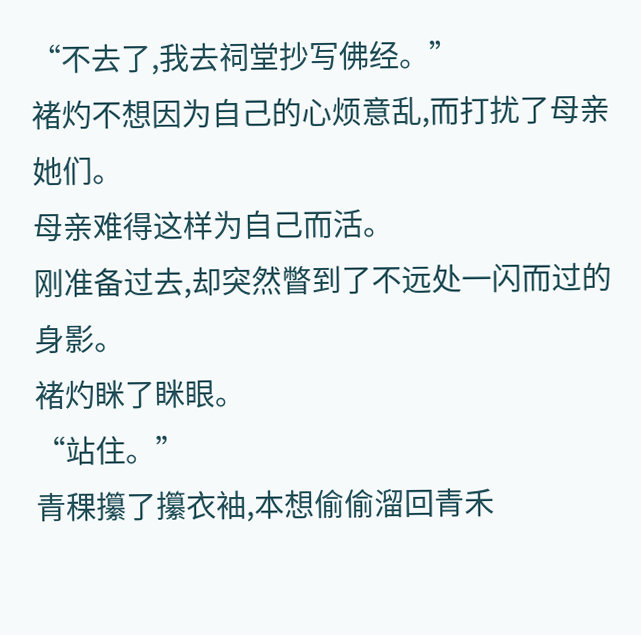“不去了,我去祠堂抄写佛经。”
褚灼不想因为自己的心烦意乱,而打扰了母亲她们。
母亲难得这样为自己而活。
刚准备过去,却突然瞥到了不远处一闪而过的身影。
褚灼眯了眯眼。
“站住。”
青稞攥了攥衣袖,本想偷偷溜回青禾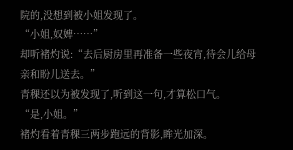院的,没想到被小姐发现了。
“小姐,奴婢……”
却听褚灼说:“去后厨房里再准备一些夜宵,待会儿给母亲和盼儿送去。”
青稞还以为被发现了,听到这一句,才算松口气。
“是,小姐。”
褚灼看着青稞三两步跑远的背影,眸光加深。